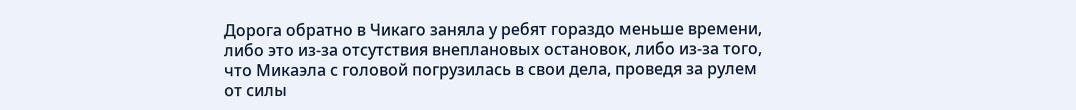Дорога обратно в Чикаго заняла у ребят гораздо меньше времени, либо это из-за отсутствия внеплановых остановок, либо из-за того, что Микаэла с головой погрузилась в свои дела, проведя за рулем от силы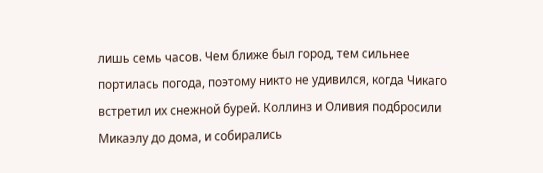лишь семь часов. Чем ближе был город, тем сильнее портилась погода, поэтому никто не удивился, когда Чикаго встретил их снежной бурей. Коллинз и Оливия подбросили Микаэлу до дома, и собирались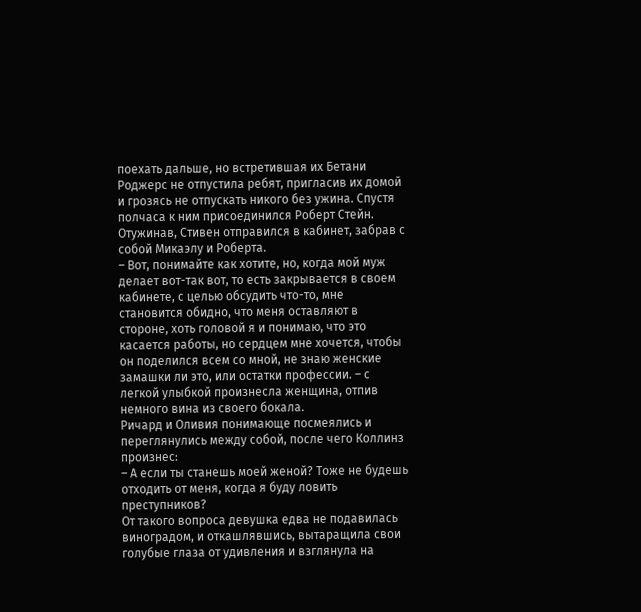поехать дальше, но встретившая их Бетани Роджерс не отпустила ребят, пригласив их домой и грозясь не отпускать никого без ужина. Спустя полчаса к ним присоединился Роберт Стейн. Отужинав, Стивен отправился в кабинет, забрав с собой Микаэлу и Роберта.
– Вот, понимайте как хотите, но, когда мой муж делает вот-так вот, то есть закрывается в своем кабинете, с целью обсудить что-то, мне становится обидно, что меня оставляют в стороне, хоть головой я и понимаю, что это касается работы, но сердцем мне хочется, чтобы он поделился всем со мной, не знаю женские замашки ли это, или остатки профессии. – с легкой улыбкой произнесла женщина, отпив немного вина из своего бокала.
Ричард и Оливия понимающе посмеялись и переглянулись между собой, после чего Коллинз произнес:
– А если ты станешь моей женой? Тоже не будешь отходить от меня, когда я буду ловить преступников?
От такого вопроса девушка едва не подавилась виноградом, и откашлявшись, вытаращила свои голубые глаза от удивления и взглянула на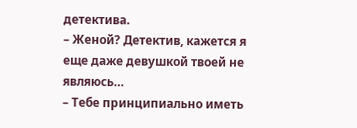детектива.
– Женой? Детектив, кажется я еще даже девушкой твоей не являюсь…
– Тебе принципиально иметь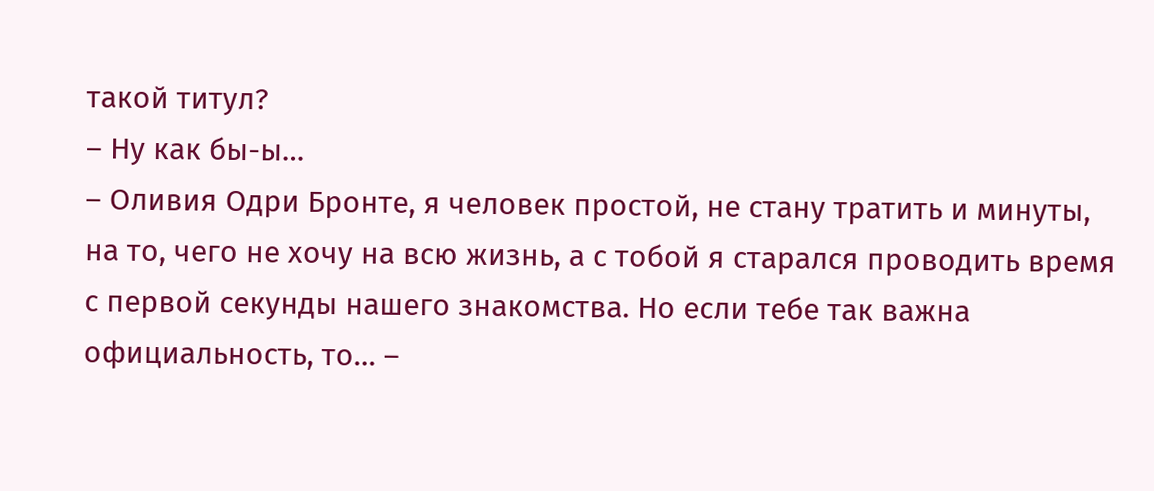такой титул?
– Ну как бы-ы…
– Оливия Одри Бронте, я человек простой, не стану тратить и минуты, на то, чего не хочу на всю жизнь, а с тобой я старался проводить время с первой секунды нашего знакомства. Но если тебе так важна официальность, то… –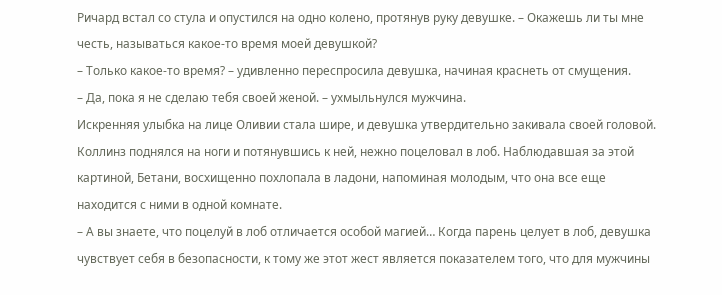Ричард встал со стула и опустился на одно колено, протянув руку девушке. – Окажешь ли ты мне честь, называться какое-то время моей девушкой?
– Только какое-то время? – удивленно переспросила девушка, начиная краснеть от смущения.
– Да, пока я не сделаю тебя своей женой. – ухмыльнулся мужчина.
Искренняя улыбка на лице Оливии стала шире, и девушка утвердительно закивала своей головой. Коллинз поднялся на ноги и потянувшись к ней, нежно поцеловал в лоб. Наблюдавшая за этой картиной, Бетани, восхищенно похлопала в ладони, напоминая молодым, что она все еще находится с ними в одной комнате.
– А вы знаете, что поцелуй в лоб отличается особой магией… Когда парень целует в лоб, девушка чувствует себя в безопасности, к тому же этот жест является показателем того, что для мужчины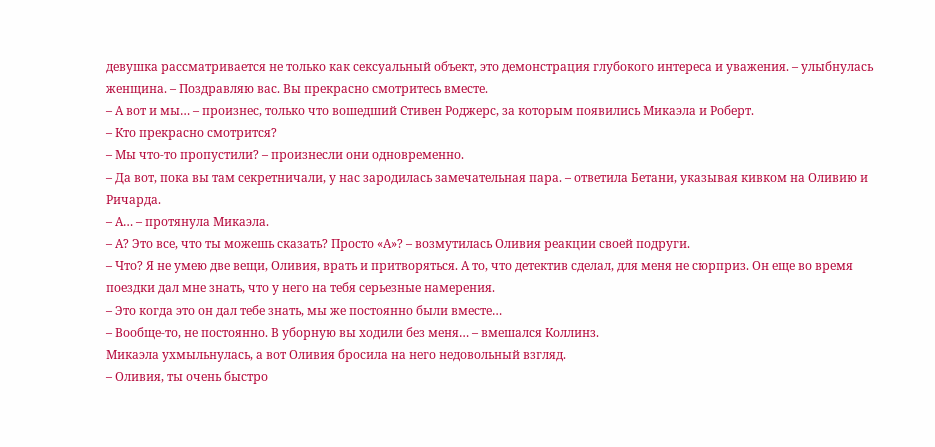девушка рассматривается не только как сексуальный объект, это демонстрация глубокого интереса и уважения. – улыбнулась женщина. – Поздравляю вас. Вы прекрасно смотритесь вместе.
– А вот и мы… – произнес, только что вошедший Стивен Роджерс, за которым появились Микаэла и Роберт.
– Кто прекрасно смотрится?
– Мы что-то пропустили? – произнесли они одновременно.
– Да вот, пока вы там секретничали, у нас зародилась замечательная пара. – ответила Бетани, указывая кивком на Оливию и Ричарда.
– А… – протянула Микаэла.
– А? Это все, что ты можешь сказать? Просто «А»? – возмутилась Оливия реакции своей подруги.
– Что? Я не умею две вещи, Оливия, врать и притворяться. А то, что детектив сделал, для меня не сюрприз. Он еще во время поездки дал мне знать, что у него на тебя серьезные намерения.
– Это когда это он дал тебе знать, мы же постоянно были вместе…
– Вообще-то, не постоянно. В уборную вы ходили без меня… – вмешался Коллинз.
Микаэла ухмыльнулась, а вот Оливия бросила на него недовольный взгляд.
– Оливия, ты очень быстро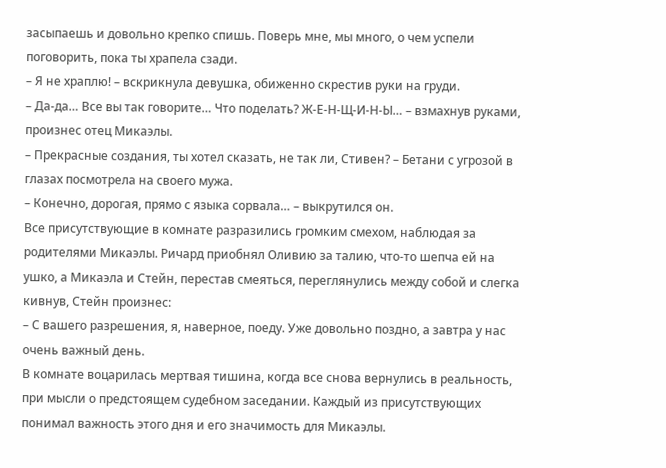засыпаешь и довольно крепко спишь. Поверь мне, мы много, о чем успели поговорить, пока ты храпела сзади.
– Я не храплю! – вскрикнула девушка, обиженно скрестив руки на груди.
– Да-да… Все вы так говорите… Что поделать? Ж-Е-Н-Щ-И-Н-Ы… – взмахнув руками, произнес отец Микаэлы.
– Прекрасные создания, ты хотел сказать, не так ли, Стивен? – Бетани с угрозой в глазах посмотрела на своего мужа.
– Конечно, дорогая, прямо с языка сорвала… – выкрутился он.
Все присутствующие в комнате разразились громким смехом, наблюдая за родителями Микаэлы. Ричард приобнял Оливию за талию, что-то шепча ей на ушко, а Микаэла и Стейн, перестав смеяться, переглянулись между собой и слегка кивнув, Стейн произнес:
– С вашего разрешения, я, наверное, поеду. Уже довольно поздно, а завтра у нас очень важный день.
В комнате воцарилась мертвая тишина, когда все снова вернулись в реальность, при мысли о предстоящем судебном заседании. Каждый из присутствующих понимал важность этого дня и его значимость для Микаэлы.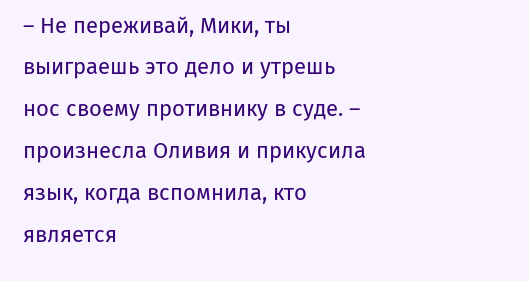– Не переживай, Мики, ты выиграешь это дело и утрешь нос своему противнику в суде. – произнесла Оливия и прикусила язык, когда вспомнила, кто является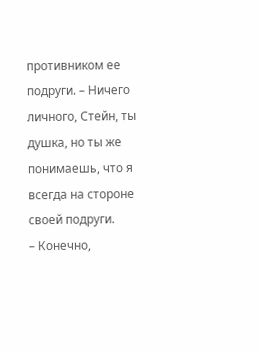противником ее подруги. – Ничего личного, Стейн, ты душка, но ты же понимаешь, что я всегда на стороне своей подруги.
– Конечно,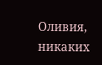Оливия, никаких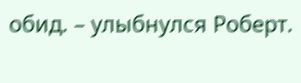обид. – улыбнулся Роберт.